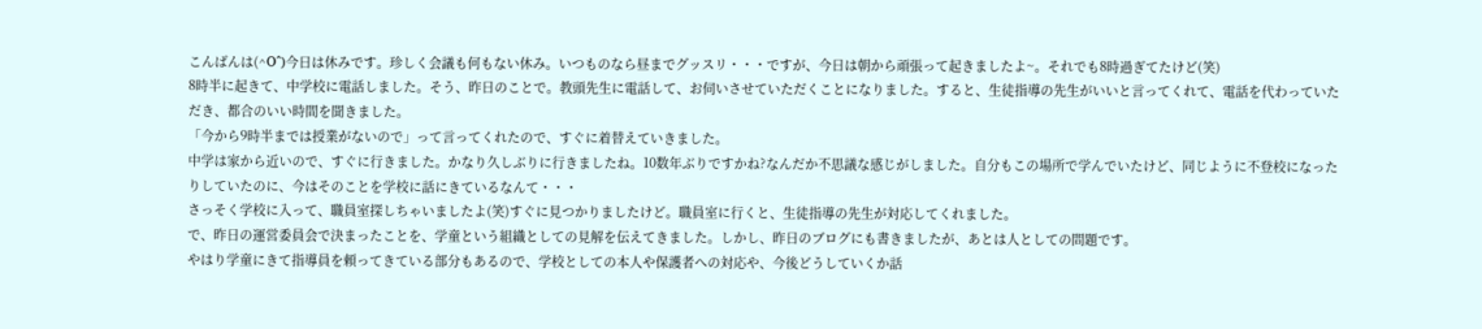こんばんは(^O^)今日は休みです。珍しく会議も何もない休み。いつものなら昼までグッスリ・・・ですが、今日は朝から頑張って起きましたよ~。それでも8時過ぎてたけど(笑)
8時半に起きて、中学校に電話しました。そう、昨日のことで。教頭先生に電話して、お伺いさせていただくことになりました。すると、生徒指導の先生がいいと言ってくれて、電話を代わっていただき、都合のいい時間を聞きました。
「今から9時半までは授業がないので」って言ってくれたので、すぐに着替えていきました。
中学は家から近いので、すぐに行きました。かなり久しぶりに行きましたね。10数年ぶりですかね?なんだか不思議な感じがしました。自分もこの場所で学んでいたけど、同じように不登校になったりしていたのに、今はそのことを学校に話にきているなんて・・・
さっそく学校に入って、職員室探しちゃいましたよ(笑)すぐに見つかりましたけど。職員室に行くと、生徒指導の先生が対応してくれました。
で、昨日の運営委員会で決まったことを、学童という組織としての見解を伝えてきました。しかし、昨日のブログにも書きましたが、あとは人としての問題です。
やはり学童にきて指導員を頼ってきている部分もあるので、学校としての本人や保護者への対応や、今後どうしていくか話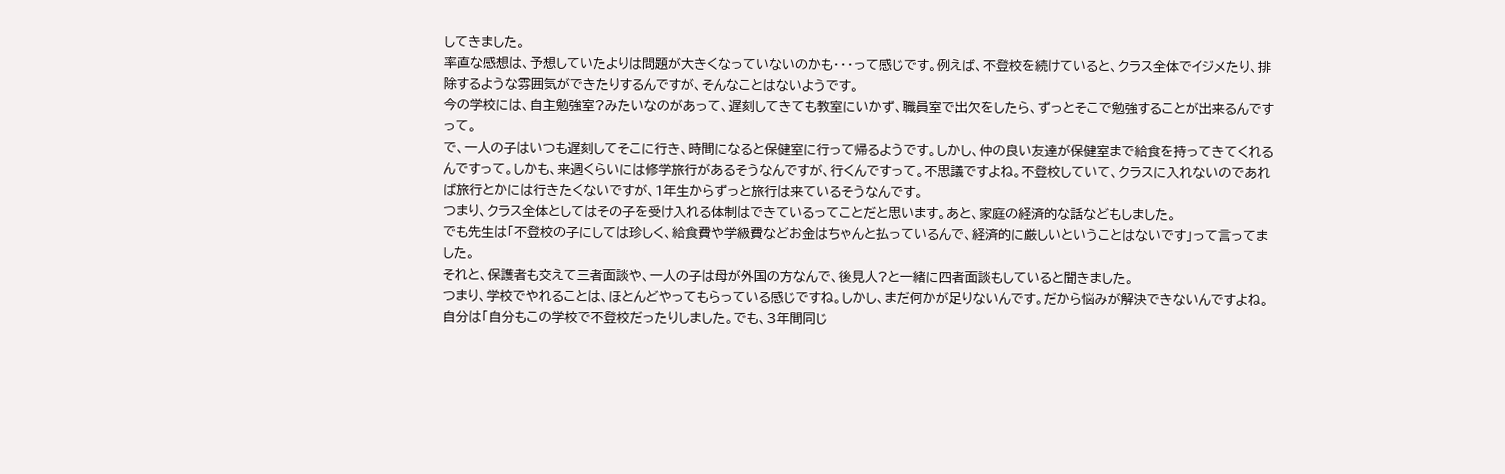してきました。
率直な感想は、予想していたよりは問題が大きくなっていないのかも・・・って感じです。例えば、不登校を続けていると、クラス全体でイジメたり、排除するような雰囲気ができたりするんですが、そんなことはないようです。
今の学校には、自主勉強室?みたいなのがあって、遅刻してきても教室にいかず、職員室で出欠をしたら、ずっとそこで勉強することが出来るんですって。
で、一人の子はいつも遅刻してそこに行き、時間になると保健室に行って帰るようです。しかし、仲の良い友達が保健室まで給食を持ってきてくれるんですって。しかも、来週くらいには修学旅行があるそうなんですが、行くんですって。不思議ですよね。不登校していて、クラスに入れないのであれば旅行とかには行きたくないですが、1年生からずっと旅行は来ているそうなんです。
つまり、クラス全体としてはその子を受け入れる体制はできているってことだと思います。あと、家庭の経済的な話などもしました。
でも先生は「不登校の子にしては珍しく、給食費や学級費などお金はちゃんと払っているんで、経済的に厳しいということはないです」って言ってました。
それと、保護者も交えて三者面談や、一人の子は母が外国の方なんで、後見人?と一緒に四者面談もしていると聞きました。
つまり、学校でやれることは、ほとんどやってもらっている感じですね。しかし、まだ何かが足りないんです。だから悩みが解決できないんですよね。
自分は「自分もこの学校で不登校だったりしました。でも、3年間同じ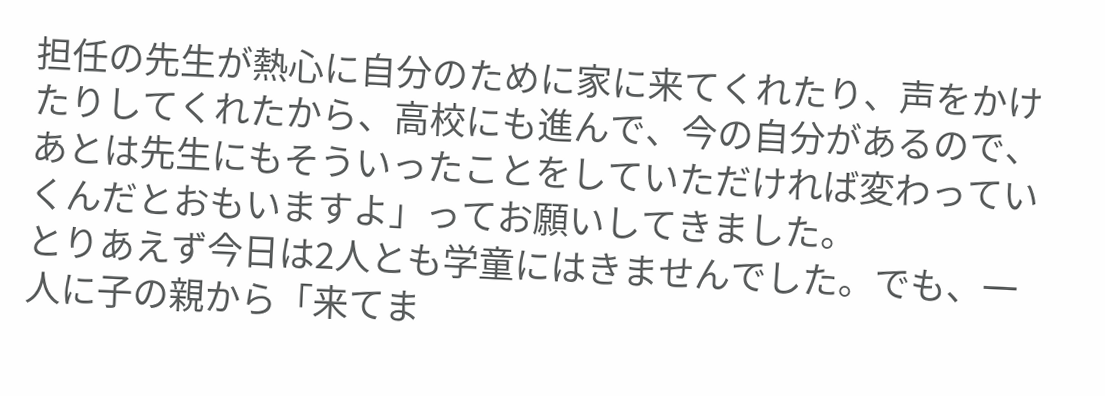担任の先生が熱心に自分のために家に来てくれたり、声をかけたりしてくれたから、高校にも進んで、今の自分があるので、あとは先生にもそういったことをしていただければ変わっていくんだとおもいますよ」ってお願いしてきました。
とりあえず今日は2人とも学童にはきませんでした。でも、一人に子の親から「来てま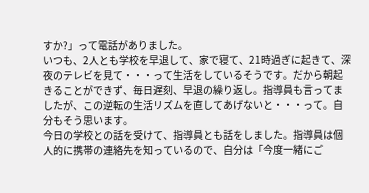すか?」って電話がありました。
いつも、2人とも学校を早退して、家で寝て、21時過ぎに起きて、深夜のテレビを見て・・・って生活をしているそうです。だから朝起きることができず、毎日遅刻、早退の繰り返し。指導員も言ってましたが、この逆転の生活リズムを直してあげないと・・・って。自分もそう思います。
今日の学校との話を受けて、指導員とも話をしました。指導員は個人的に携帯の連絡先を知っているので、自分は「今度一緒にご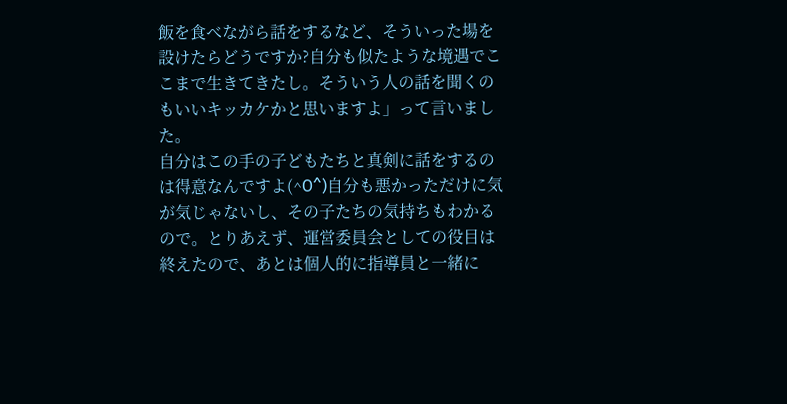飯を食べながら話をするなど、そういった場を設けたらどうですか?自分も似たような境遇でここまで生きてきたし。そういう人の話を聞くのもいいキッカケかと思いますよ」って言いました。
自分はこの手の子どもたちと真剣に話をするのは得意なんですよ(^O^)自分も悪かっただけに気が気じゃないし、その子たちの気持ちもわかるので。とりあえず、運営委員会としての役目は終えたので、あとは個人的に指導員と一緒に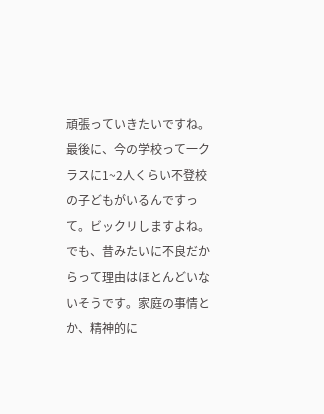頑張っていきたいですね。
最後に、今の学校って一クラスに1~2人くらい不登校の子どもがいるんですって。ビックリしますよね。でも、昔みたいに不良だからって理由はほとんどいないそうです。家庭の事情とか、精神的に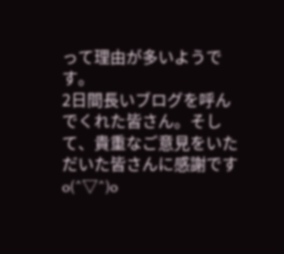って理由が多いようです。
2日間長いブログを呼んでくれた皆さん。そして、貴重なご意見をいただいた皆さんに感謝ですo(^▽^)o